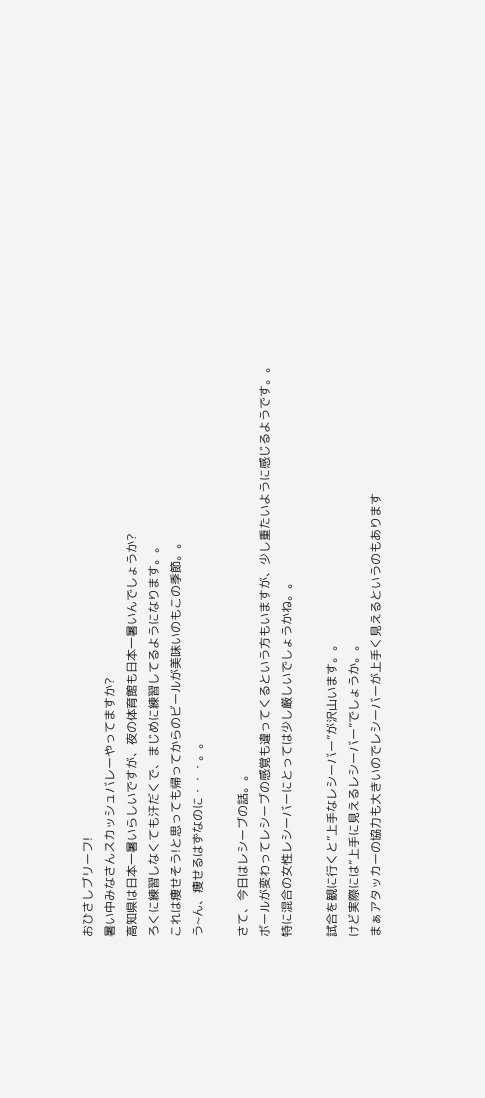おひさしブリーフ!
暑い中みなさんスカッシュバレーやってますか?
高知県は日本一暑いらしいですが、夜の体育館も日本一暑いんでしょうか?
ろくに練習しなくても汗だくで、まじめに練習してるようになります。。
これは痩せそう!と思っても帰ってからのビールが美味いのもこの季節。。
う~ん、痩せるはずなのに・・・。。

さて、今日はレシーブの話。。
ボールが変わってレシーブの感覚も違ってくるという方もいますが、少し重たいように感じるようです。。
特に混合の女性レシーバーにとっては少し厳しいでしょうかね。。

試合を観に行くと”上手なレシーバー”が沢山います。。
けど実際には”上手に見えるレシーバー”でしょうか。。
まぁアタッカーの協力も大きいのでレシーバーが上手く見えるというのもあります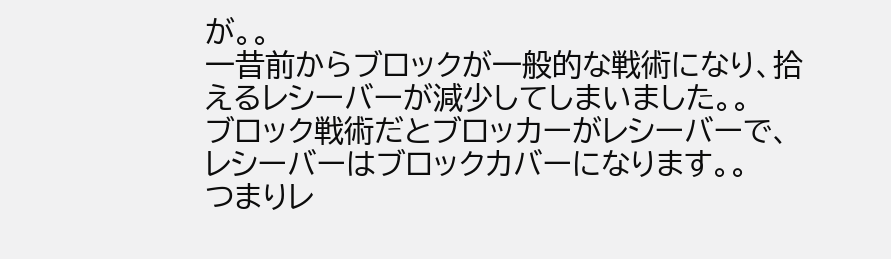が。。
一昔前からブロックが一般的な戦術になり、拾えるレシーバーが減少してしまいました。。
ブロック戦術だとブロッカーがレシーバーで、レシーバーはブロックカバーになります。。
つまりレ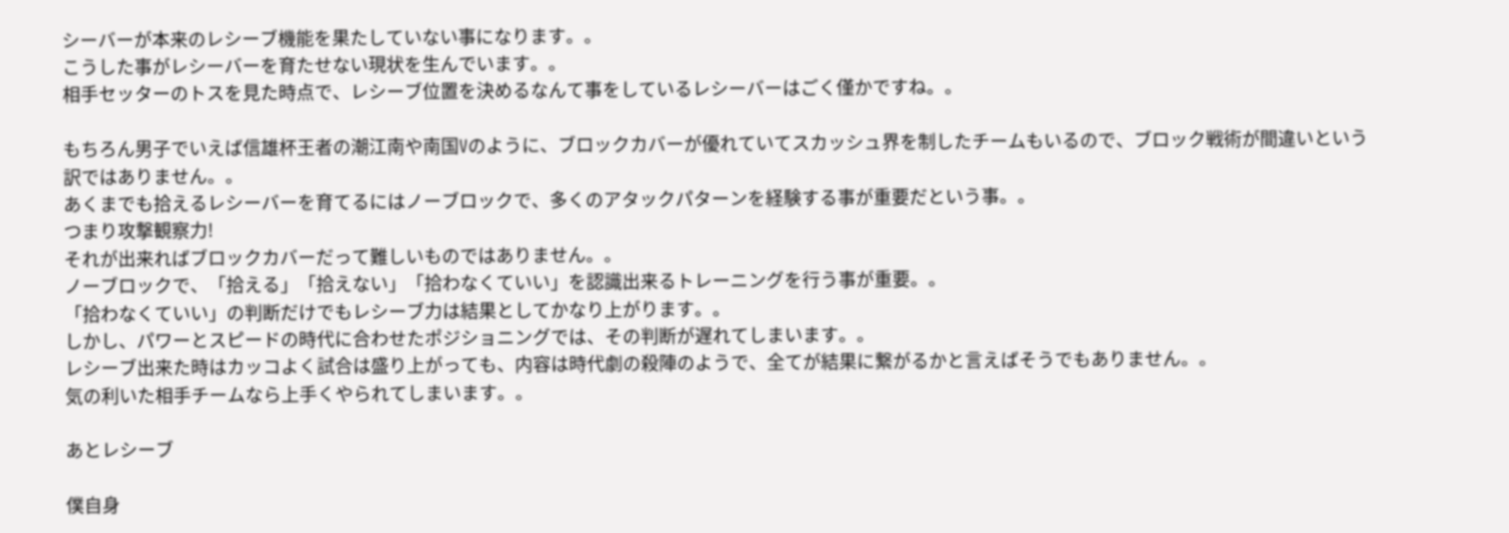シーバーが本来のレシーブ機能を果たしていない事になります。。
こうした事がレシーバーを育たせない現状を生んでいます。。
相手セッターのトスを見た時点で、レシーブ位置を決めるなんて事をしているレシーバーはごく僅かですね。。

もちろん男子でいえば信雄杯王者の潮江南や南国Vのように、ブロックカバーが優れていてスカッシュ界を制したチームもいるので、ブロック戦術が間違いという訳ではありません。。
あくまでも拾えるレシーバーを育てるにはノーブロックで、多くのアタックパターンを経験する事が重要だという事。。
つまり攻撃観察力!
それが出来ればブロックカバーだって難しいものではありません。。
ノーブロックで、「拾える」「拾えない」「拾わなくていい」を認識出来るトレーニングを行う事が重要。。
「拾わなくていい」の判断だけでもレシーブ力は結果としてかなり上がります。。
しかし、パワーとスピードの時代に合わせたポジショニングでは、その判断が遅れてしまいます。。
レシーブ出来た時はカッコよく試合は盛り上がっても、内容は時代劇の殺陣のようで、全てが結果に繋がるかと言えばそうでもありません。。
気の利いた相手チームなら上手くやられてしまいます。。

あとレシーブ

僕自身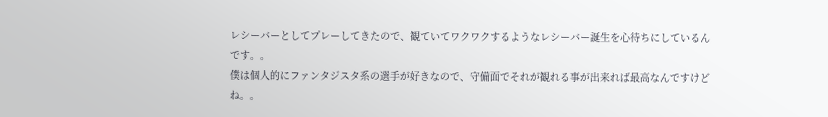レシーバーとしてプレーしてきたので、観ていてワクワクするようなレシーバー誕生を心待ちにしているんです。。
僕は個人的にファンタジスタ系の選手が好きなので、守備面でそれが観れる事が出来れば最高なんですけどね。。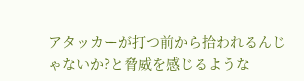アタッカーが打つ前から拾われるんじゃないか?と脅威を感じるような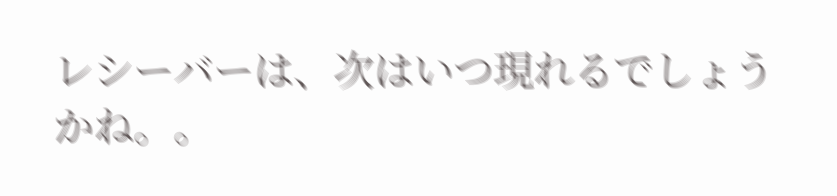レシーバーは、次はいつ現れるでしょうかね。。